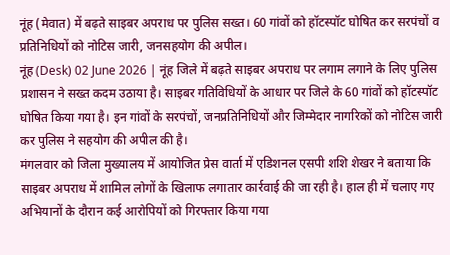नूंह (मेवात) में बढ़ते साइबर अपराध पर पुलिस सख्त। 60 गांवों को हॉटस्पॉट घोषित कर सरपंचों व प्रतिनिधियों को नोटिस जारी, जनसहयोग की अपील।
नूंह (Desk) 02 June 2026 | नूंह जिले में बढ़ते साइबर अपराध पर लगाम लगाने के लिए पुलिस प्रशासन ने सख्त कदम उठाया है। साइबर गतिविधियों के आधार पर जिले के 60 गांवों को हॉटस्पॉट घोषित किया गया है। इन गांवों के सरपंचों, जनप्रतिनिधियों और जिम्मेदार नागरिकों को नोटिस जारी कर पुलिस ने सहयोग की अपील की है।
मंगलवार को जिला मुख्यालय में आयोजित प्रेस वार्ता में एडिशनल एसपी शशि शेखर ने बताया कि साइबर अपराध में शामिल लोगों के खिलाफ लगातार कार्रवाई की जा रही है। हाल ही में चलाए गए अभियानों के दौरान कई आरोपियों को गिरफ्तार किया गया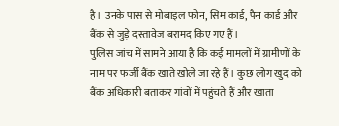है। उनके पास से मोबाइल फोन, सिम कार्ड, पैन कार्ड और बैंक से जुड़े दस्तावेज बरामद किए गए हैं।
पुलिस जांच में सामने आया है कि कई मामलों में ग्रामीणों के नाम पर फर्जी बैंक खाते खोले जा रहे हैं। कुछ लोग खुद को बैंक अधिकारी बताकर गांवों में पहुंचते हैं और खाता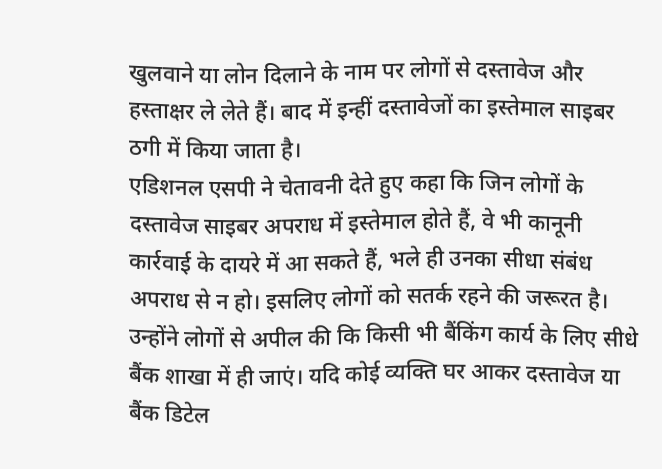खुलवाने या लोन दिलाने के नाम पर लोगों से दस्तावेज और हस्ताक्षर ले लेते हैं। बाद में इन्हीं दस्तावेजों का इस्तेमाल साइबर ठगी में किया जाता है।
एडिशनल एसपी ने चेतावनी देते हुए कहा कि जिन लोगों के दस्तावेज साइबर अपराध में इस्तेमाल होते हैं, वे भी कानूनी कार्रवाई के दायरे में आ सकते हैं, भले ही उनका सीधा संबंध अपराध से न हो। इसलिए लोगों को सतर्क रहने की जरूरत है।
उन्होंने लोगों से अपील की कि किसी भी बैंकिंग कार्य के लिए सीधे बैंक शाखा में ही जाएं। यदि कोई व्यक्ति घर आकर दस्तावेज या बैंक डिटेल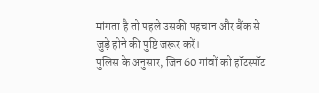मांगता है तो पहले उसकी पहचान और बैंक से जुड़े होने की पुष्टि जरूर करें।
पुलिस के अनुसार, जिन 60 गांवों को हॉटस्पॉट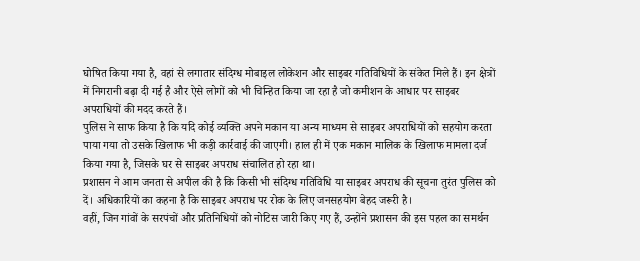घोषित किया गया है, वहां से लगातार संदिग्ध मोबाइल लोकेशन और साइबर गतिविधियों के संकेत मिले हैं। इन क्षेत्रों में निगरानी बढ़ा दी गई है और ऐसे लोगों को भी चिन्हित किया जा रहा है जो कमीशन के आधार पर साइबर अपराधियों की मदद करते हैं।
पुलिस ने साफ किया है कि यदि कोई व्यक्ति अपने मकान या अन्य माध्यम से साइबर अपराधियों को सहयोग करता पाया गया तो उसके खिलाफ भी कड़ी कार्रवाई की जाएगी। हाल ही में एक मकान मालिक के खिलाफ मामला दर्ज किया गया है, जिसके घर से साइबर अपराध संचालित हो रहा था।
प्रशासन ने आम जनता से अपील की है कि किसी भी संदिग्ध गतिविधि या साइबर अपराध की सूचना तुरंत पुलिस को दें। अधिकारियों का कहना है कि साइबर अपराध पर रोक के लिए जनसहयोग बेहद जरूरी है।
वहीं, जिन गांवों के सरपंचों और प्रतिनिधियों को नोटिस जारी किए गए हैं, उन्होंने प्रशासन की इस पहल का समर्थन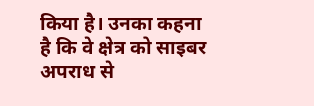किया है। उनका कहना है कि वे क्षेत्र को साइबर अपराध से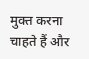मुक्त करना चाहते हैं और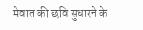मेवात की छवि सुधारने के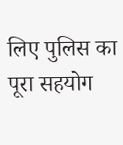लिए पुलिस का पूरा सहयोग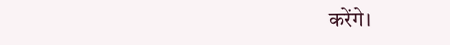करेंगे।